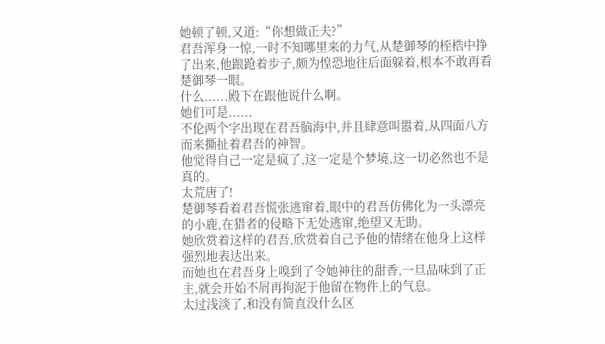她顿了顿,又道:“你想做正夫?”
君吾浑身一惊,一时不知哪里来的力气,从楚御琴的桎梏中挣了出来,他踉跄着步子,颇为惶恐地往后面躲着,根本不敢再看楚御琴一眼。
什么......殿下在跟他说什么啊。
她们可是......
不伦两个字出现在君吾脑海中,并且肆意叫嚣着,从四面八方而来撕扯着君吾的神智。
他觉得自己一定是疯了,这一定是个梦境,这一切必然也不是真的。
太荒唐了!
楚御琴看着君吾慌张逃窜着,眼中的君吾仿佛化为一头漂亮的小鹿,在猎者的侵略下无处逃窜,绝望又无助。
她欣赏着这样的君吾,欣赏着自己予他的情绪在他身上这样强烈地表达出来。
而她也在君吾身上嗅到了令她神往的甜香,一旦品味到了正主,就会开始不屑再拘泥于他留在物件上的气息。
太过浅淡了,和没有简直没什么区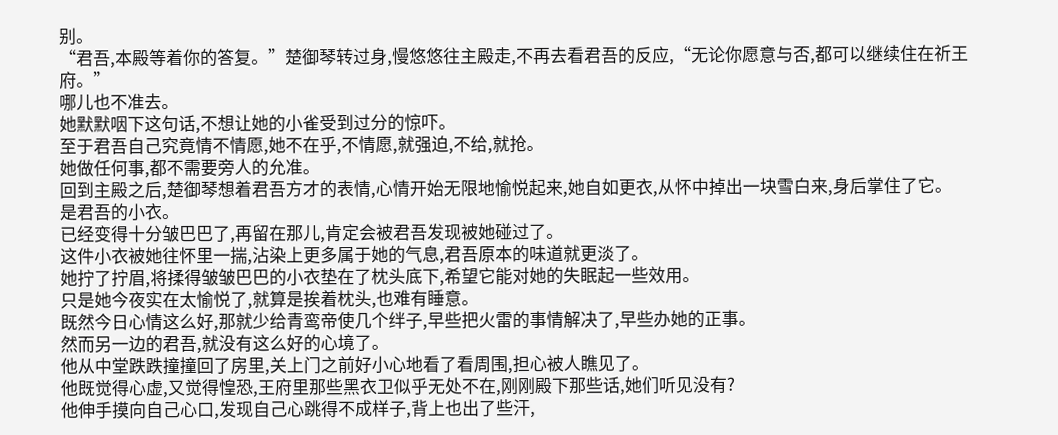别。
“君吾,本殿等着你的答复。”楚御琴转过身,慢悠悠往主殿走,不再去看君吾的反应,“无论你愿意与否,都可以继续住在祈王府。”
哪儿也不准去。
她默默咽下这句话,不想让她的小雀受到过分的惊吓。
至于君吾自己究竟情不情愿,她不在乎,不情愿,就强迫,不给,就抢。
她做任何事,都不需要旁人的允准。
回到主殿之后,楚御琴想着君吾方才的表情,心情开始无限地愉悦起来,她自如更衣,从怀中掉出一块雪白来,身后掌住了它。
是君吾的小衣。
已经变得十分皱巴巴了,再留在那儿,肯定会被君吾发现被她碰过了。
这件小衣被她往怀里一揣,沾染上更多属于她的气息,君吾原本的味道就更淡了。
她拧了拧眉,将揉得皱皱巴巴的小衣垫在了枕头底下,希望它能对她的失眠起一些效用。
只是她今夜实在太愉悦了,就算是挨着枕头,也难有睡意。
既然今日心情这么好,那就少给青鸾帝使几个绊子,早些把火雷的事情解决了,早些办她的正事。
然而另一边的君吾,就没有这么好的心境了。
他从中堂跌跌撞撞回了房里,关上门之前好小心地看了看周围,担心被人瞧见了。
他既觉得心虚,又觉得惶恐,王府里那些黑衣卫似乎无处不在,刚刚殿下那些话,她们听见没有?
他伸手摸向自己心口,发现自己心跳得不成样子,背上也出了些汗,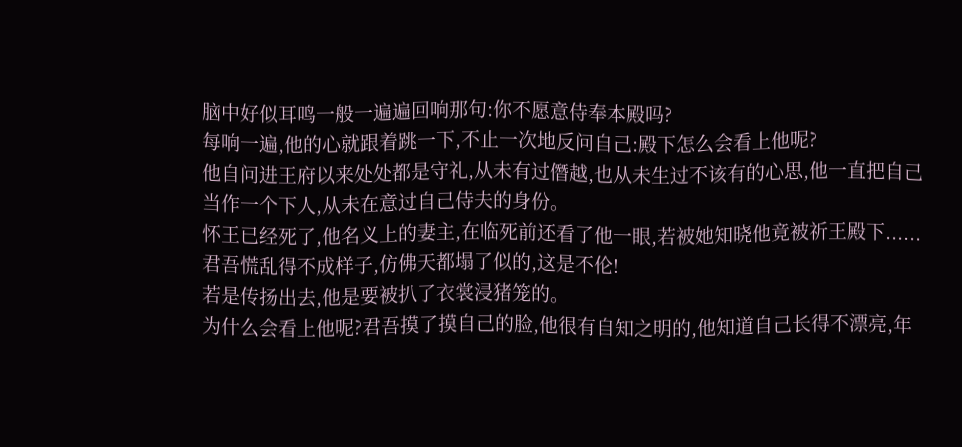脑中好似耳鸣一般一遍遍回响那句:你不愿意侍奉本殿吗?
每响一遍,他的心就跟着跳一下,不止一次地反问自己:殿下怎么会看上他呢?
他自问进王府以来处处都是守礼,从未有过僭越,也从未生过不该有的心思,他一直把自己当作一个下人,从未在意过自己侍夫的身份。
怀王已经死了,他名义上的妻主,在临死前还看了他一眼,若被她知晓他竟被祈王殿下......
君吾慌乱得不成样子,仿佛天都塌了似的,这是不伦!
若是传扬出去,他是要被扒了衣裳浸猪笼的。
为什么会看上他呢?君吾摸了摸自己的脸,他很有自知之明的,他知道自己长得不漂亮,年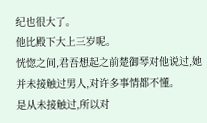纪也很大了。
他比殿下大上三岁呢。
恍惚之间,君吾想起之前楚御琴对他说过,她并未接触过男人,对许多事情都不懂。
是从未接触过,所以对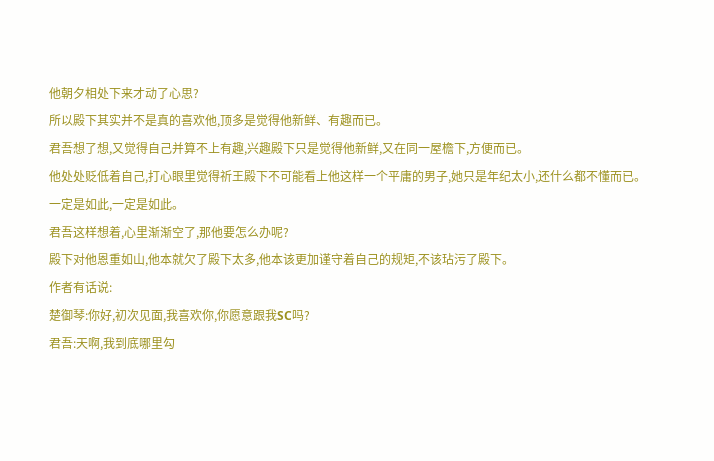他朝夕相处下来才动了心思?
所以殿下其实并不是真的喜欢他,顶多是觉得他新鲜、有趣而已。
君吾想了想,又觉得自己并算不上有趣,兴趣殿下只是觉得他新鲜,又在同一屋檐下,方便而已。
他处处贬低着自己,打心眼里觉得祈王殿下不可能看上他这样一个平庸的男子,她只是年纪太小,还什么都不懂而已。
一定是如此,一定是如此。
君吾这样想着,心里渐渐空了,那他要怎么办呢?
殿下对他恩重如山,他本就欠了殿下太多,他本该更加谨守着自己的规矩,不该玷污了殿下。
作者有话说:
楚御琴:你好,初次见面,我喜欢你,你愿意跟我SC吗?
君吾:天啊,我到底哪里勾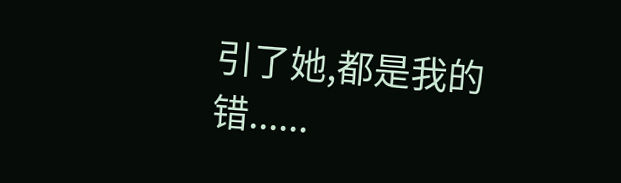引了她,都是我的错......